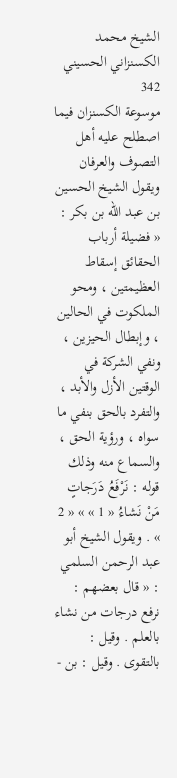الشيخ محمد الكسنزاني الحسيني
342
موسوعة الكسنزان فيما اصطلح عليه أهل التصوف والعرفان
ويقول الشيخ الحسين بن عبد الله بن بكر : « فضيلة أرباب الحقائق إسقاط العظيمتين ، ومحو الملكوت في الحالين ، وإبطال الحيزين ، ونفي الشركة في الوقتين الأزل والأبد ، والتفرد بالحق بنفي ما سواه ، ورؤية الحق ، والسماع منه وذلك قوله : نَرْفَعُ دَرَجاتٍ مَنْ نَشاءُ « 1 » » « 2 » . ويقول الشيخ أبو عبد الرحمن السلمي : « قال بعضهم : نرفع درجات من نشاء بالعلم . وقيل : بالتقوى . وقيل : بن -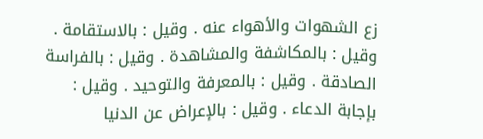زع الشهوات والأهواء عنه . وقيل : بالاستقامة . وقيل : بالمكاشفة والمشاهدة . وقيل : بالفراسة الصادقة . وقيل : بالمعرفة والتوحيد . وقيل : بإجابة الدعاء . وقيل : بالإعراض عن الدنيا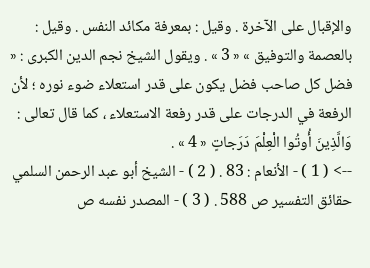والإقبال على الآخرة . وقيل : بمعرفة مكائد النفس . وقيل : بالعصمة والتوفيق » « 3 » . ويقول الشيخ نجم الدين الكبرى : « فضل كل صاحب فضل يكون على قدر استعلاء ضوء نوره ؛ لأن الرفعة في الدرجات على قدر رفعة الاستعلاء ، كما قال تعالى : وَالَّذِينَ أُوتُوا الْعِلْمَ دَرَجاتٍ « 4 » .
--> ( 1 ) - الأنعام : 83 . ( 2 ) - الشيخ أبو عبد الرحمن السلمي حقائق التفسير ص 588 . ( 3 ) - المصدر نفسه ص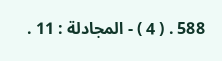588 . ( 4 ) - المجادلة : 11 .